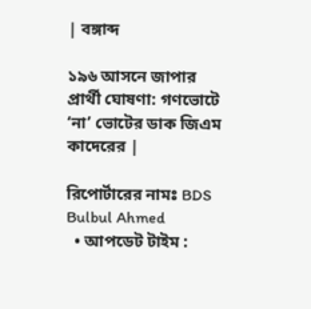| বঙ্গাব্দ

১৯৬ আসনে জাপার প্রার্থী ঘোষণা: গণভোটে ‘না’ ভোটের ডাক জিএম কাদেরের |

রিপোর্টারের নামঃ BDS Bulbul Ahmed
  • আপডেট টাইম :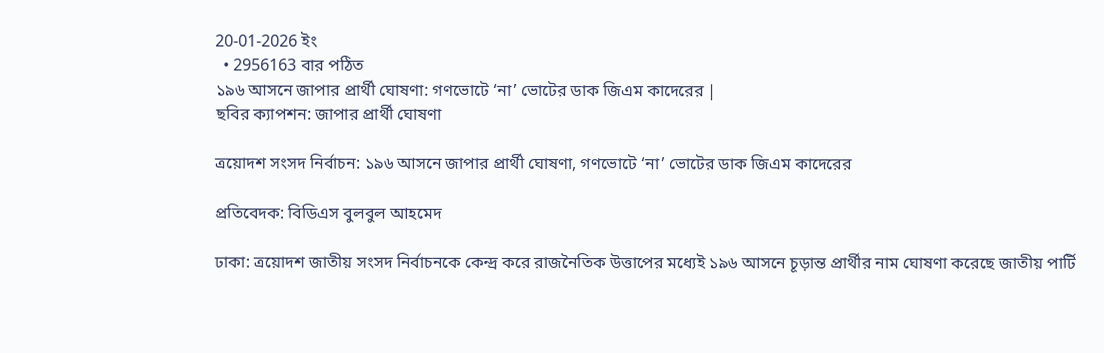20-01-2026 ইং
  • 2956163 বার পঠিত
১৯৬ আসনে জাপার প্রার্থী ঘোষণা: গণভোটে ‘না’ ভোটের ডাক জিএম কাদেরের |
ছবির ক্যাপশন: জাপার প্রার্থী ঘোষণা

ত্রয়োদশ সংসদ নির্বাচন: ১৯৬ আসনে জাপার প্রার্থী ঘোষণা, গণভোটে ‘না’ ভোটের ডাক জিএম কাদেরের

প্রতিবেদক: বিডিএস বুলবুল আহমেদ

ঢাকা: ত্রয়োদশ জাতীয় সংসদ নির্বাচনকে কেন্দ্র করে রাজনৈতিক উত্তাপের মধ্যেই ১৯৬ আসনে চূড়ান্ত প্রার্থীর নাম ঘোষণা করেছে জাতীয় পার্টি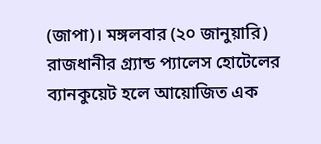(জাপা)। মঙ্গলবার (২০ জানুয়ারি) রাজধানীর গ্র্যান্ড প্যালেস হোটেলের ব্যানকুয়েট হলে আয়োজিত এক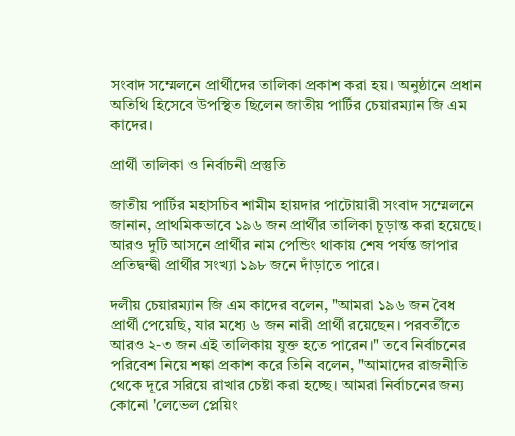সংবাদ সম্মেলনে প্রার্থীদের তালিকা প্রকাশ করা হয়। অনুষ্ঠানে প্রধান অতিথি হিসেবে উপস্থিত ছিলেন জাতীয় পার্টির চেয়ারম্যান জি এম কাদের।

প্রার্থী তালিকা ও নির্বাচনী প্রস্তুতি

জাতীয় পার্টির মহাসচিব শামীম হায়দার পাটোয়ারী সংবাদ সম্মেলনে জানান, প্রাথমিকভাবে ১৯৬ জন প্রার্থীর তালিকা চূড়ান্ত করা হয়েছে। আরও দুটি আসনে প্রার্থীর নাম পেন্ডিং থাকায় শেষ পর্যন্ত জাপার প্রতিদ্বন্দ্বী প্রার্থীর সংখ্যা ১৯৮ জনে দাঁড়াতে পারে।

দলীয় চেয়ারম্যান জি এম কাদের বলেন, "আমরা ১৯৬ জন বৈধ প্রার্থী পেয়েছি, যার মধ্যে ৬ জন নারী প্রার্থী রয়েছেন। পরবর্তীতে আরও ২-৩ জন এই তালিকায় যুক্ত হতে পারেন।" তবে নির্বাচনের পরিবেশ নিয়ে শঙ্কা প্রকাশ করে তিনি বলেন, "আমাদের রাজনীতি থেকে দূরে সরিয়ে রাখার চেষ্টা করা হচ্ছে। আমরা নির্বাচনের জন্য কোনো 'লেভেল প্লেয়িং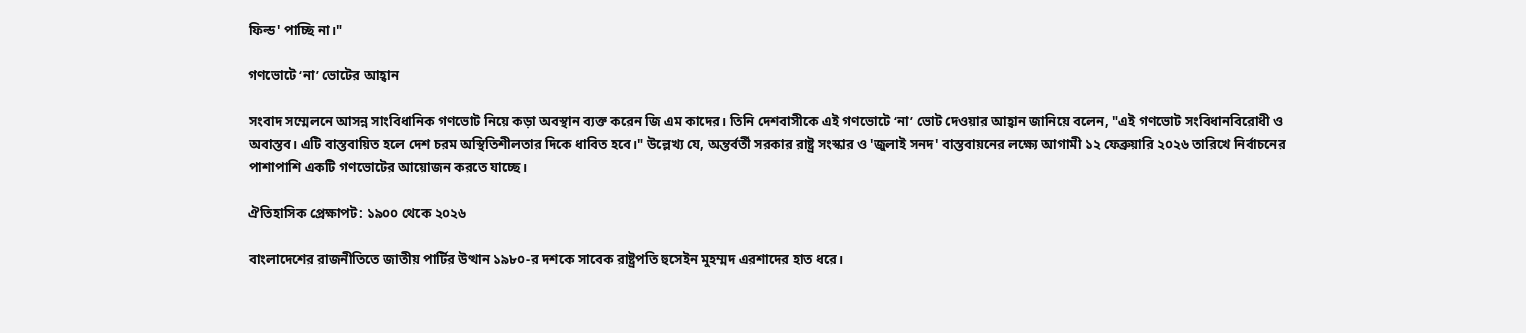ফিল্ড' পাচ্ছি না।"

গণভোটে ‘না’ ভোটের আহ্বান

সংবাদ সম্মেলনে আসন্ন সাংবিধানিক গণভোট নিয়ে কড়া অবস্থান ব্যক্ত করেন জি এম কাদের। তিনি দেশবাসীকে এই গণভোটে ‘না’ ভোট দেওয়ার আহ্বান জানিয়ে বলেন, "এই গণভোট সংবিধানবিরোধী ও অবাস্তব। এটি বাস্তবায়িত হলে দেশ চরম অস্থিতিশীলতার দিকে ধাবিত হবে।" উল্লেখ্য যে, অন্তর্বর্তী সরকার রাষ্ট্র সংস্কার ও 'জুলাই সনদ' বাস্তবায়নের লক্ষ্যে আগামী ১২ ফেব্রুয়ারি ২০২৬ তারিখে নির্বাচনের পাশাপাশি একটি গণভোটের আয়োজন করতে যাচ্ছে।

ঐতিহাসিক প্রেক্ষাপট: ১৯০০ থেকে ২০২৬

বাংলাদেশের রাজনীতিতে জাতীয় পার্টির উত্থান ১৯৮০-র দশকে সাবেক রাষ্ট্রপতি হুসেইন মুহম্মদ এরশাদের হাত ধরে।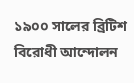১৯০০ সালের ব্রিটিশ বিরোধী আন্দোলন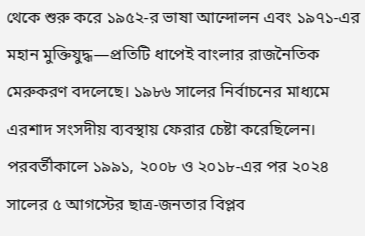থেকে শুরু করে ১৯৫২-র ভাষা আন্দোলন এবং ১৯৭১-এর মহান মুক্তিযুদ্ধ—প্রতিটি ধাপেই বাংলার রাজনৈতিক মেরুকরণ বদলেছে। ১৯৮৬ সালের নির্বাচনের মাধ্যমে এরশাদ সংসদীয় ব্যবস্থায় ফেরার চেষ্টা করেছিলেন। পরবর্তীকালে ১৯৯১, ২০০৮ ও ২০১৮-এর পর ২০২৪ সালের ৫ আগস্টের ছাত্র-জনতার বিপ্লব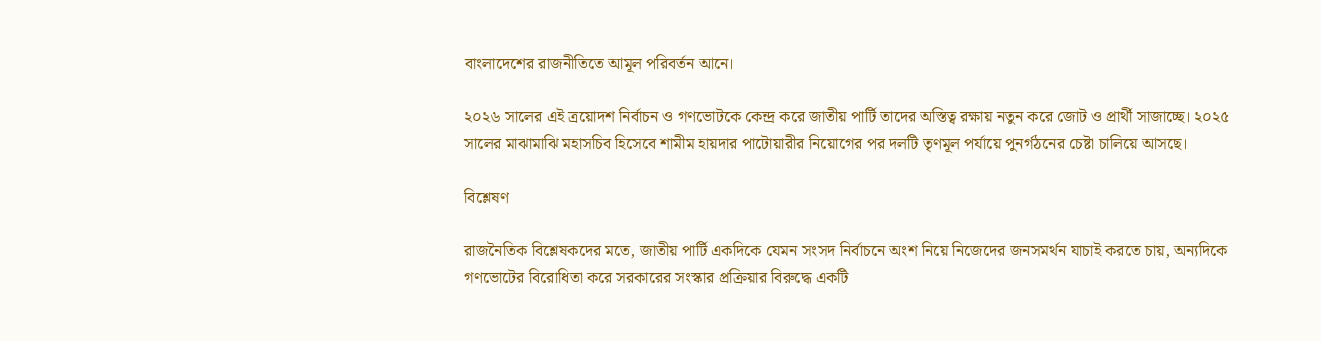বাংলাদেশের রাজনীতিতে আমূল পরিবর্তন আনে।

২০২৬ সালের এই ত্রয়োদশ নির্বাচন ও গণভোটকে কেন্দ্র করে জাতীয় পার্টি তাদের অস্তিত্ব রক্ষায় নতুন করে জোট ও প্রার্থী সাজাচ্ছে। ২০২৫ সালের মাঝামাঝি মহাসচিব হিসেবে শামীম হায়দার পাটোয়ারীর নিয়োগের পর দলটি তৃণমূল পর্যায়ে পুনর্গঠনের চেষ্টা চালিয়ে আসছে।

বিশ্লেষণ

রাজনৈতিক বিশ্লেষকদের মতে, জাতীয় পার্টি একদিকে যেমন সংসদ নির্বাচনে অংশ নিয়ে নিজেদের জনসমর্থন যাচাই করতে চায়, অন্যদিকে গণভোটের বিরোধিতা করে সরকারের সংস্কার প্রক্রিয়ার বিরুদ্ধে একটি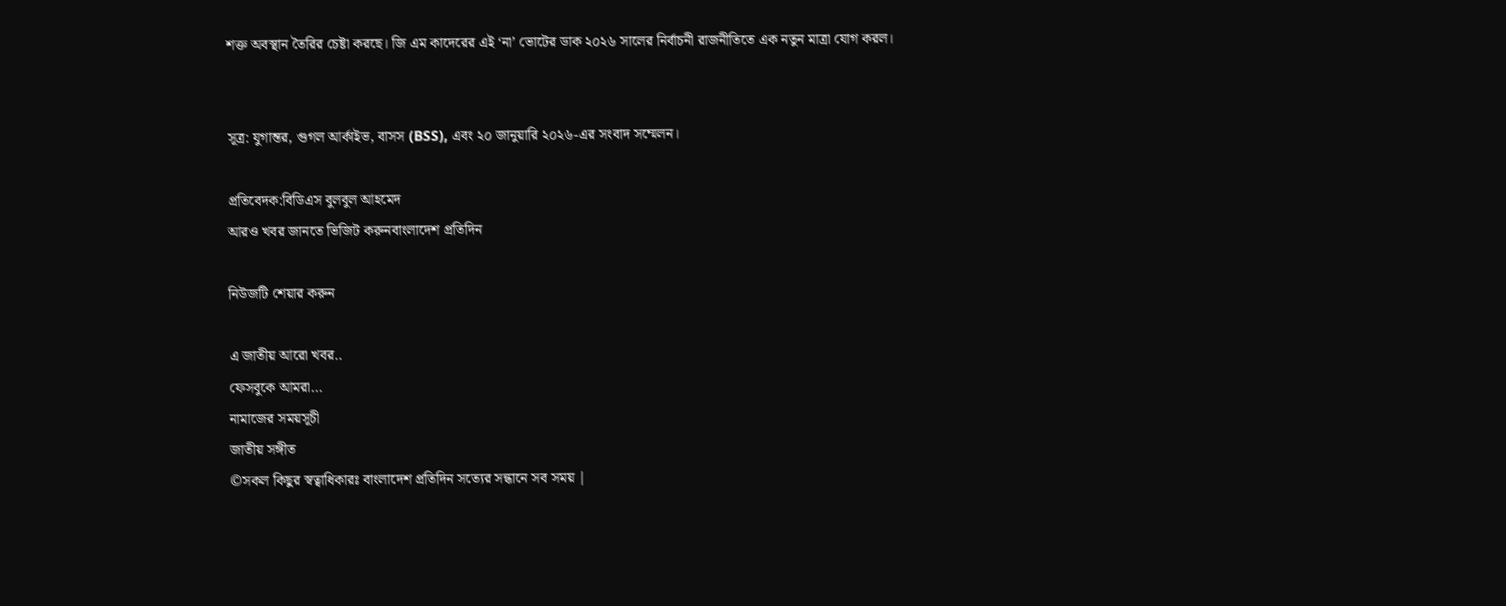শক্ত অবস্থান তৈরির চেষ্টা করছে। জি এম কাদেরের এই ‘না’ ভোটের ডাক ২০২৬ সালের নির্বাচনী রাজনীতিতে এক নতুন মাত্রা যোগ করল।


সূত্র: যুগান্তর, গুগল আর্কাইভ, বাসস (BSS), এবং ২০ জানুয়ারি ২০২৬-এর সংবাদ সম্মেলন।

প্রতিবেদক:বিডিএস বুলবুল আহমেদ
আরও খবর জানতে ভিজিট করুনবাংলাদেশ প্রতিদিন

নিউজটি শেয়ার করুন

এ জাতীয় আরো খবর..
ফেসবুকে আমরা...
নামাজের সময়সূচী
জাতীয় সঙ্গীত
©সকল কিছুর স্বত্বাধিকারঃ বাংলাদেশ প্রতিদিন সত্যের সন্ধানে সব সময় |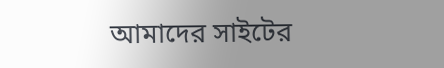আমাদের সাইটের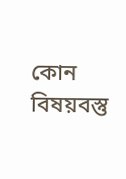কোন বিষয়বস্তু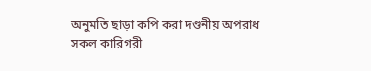অনুমতি ছাড়া কপি করা দণ্ডনীয় অপরাধ
সকল কারিগরী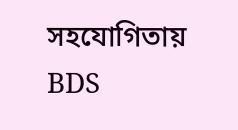সহযোগিতায় BDS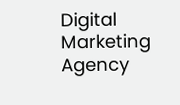Digital Marketing Agency